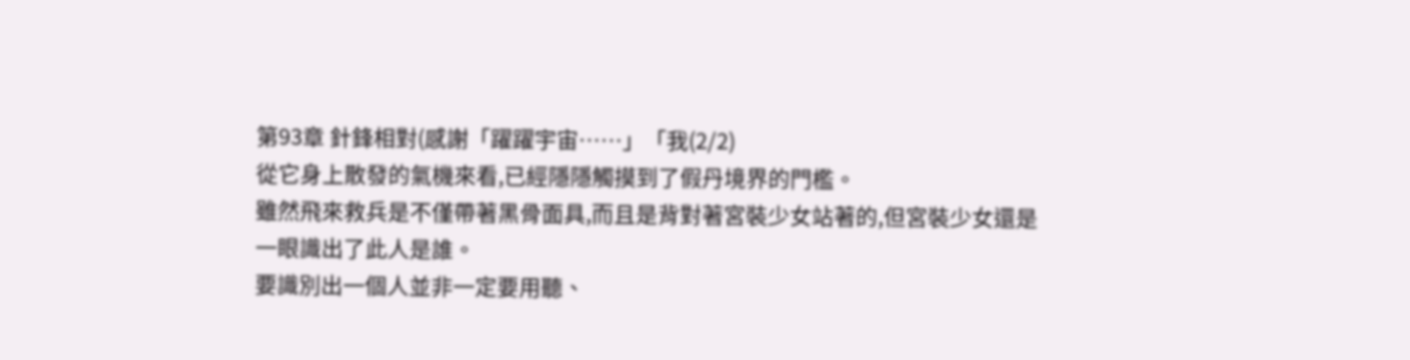第93章 針鋒相對(感謝「躍躍宇宙……」「我(2/2)
從它身上散發的氣機來看,已經隱隱觸摸到了假丹境界的門檻。
雖然飛來救兵是不僅帶著黑骨面具,而且是背對著宮裝少女站著的,但宮裝少女還是一眼識出了此人是誰。
要識別出一個人並非一定要用聽、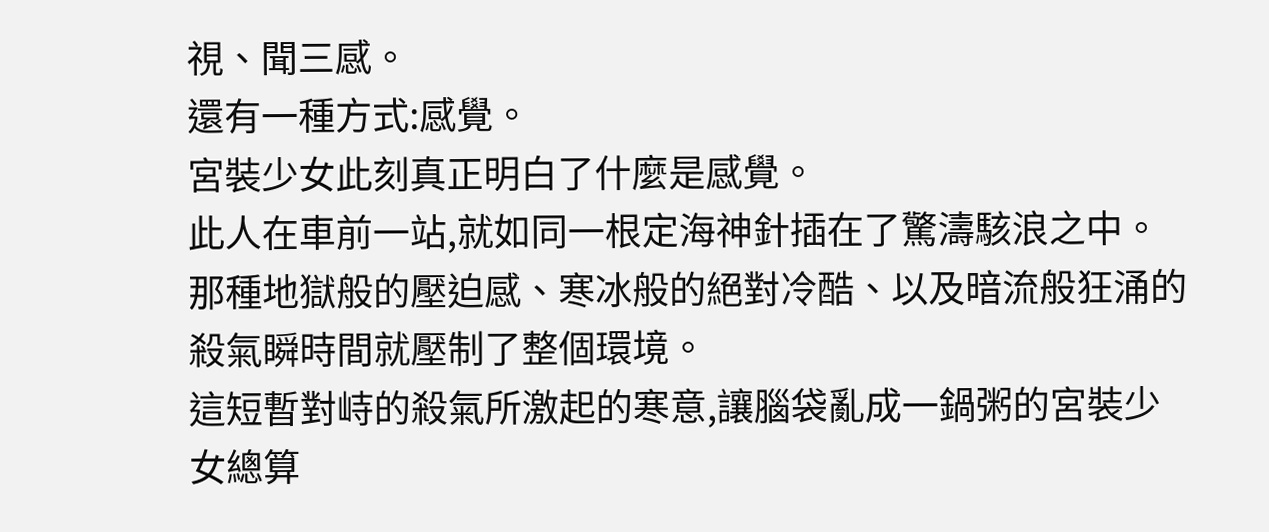視、聞三感。
還有一種方式:感覺。
宮裝少女此刻真正明白了什麼是感覺。
此人在車前一站,就如同一根定海神針插在了驚濤駭浪之中。
那種地獄般的壓迫感、寒冰般的絕對冷酷、以及暗流般狂涌的殺氣瞬時間就壓制了整個環境。
這短暫對峙的殺氣所激起的寒意,讓腦袋亂成一鍋粥的宮裝少女總算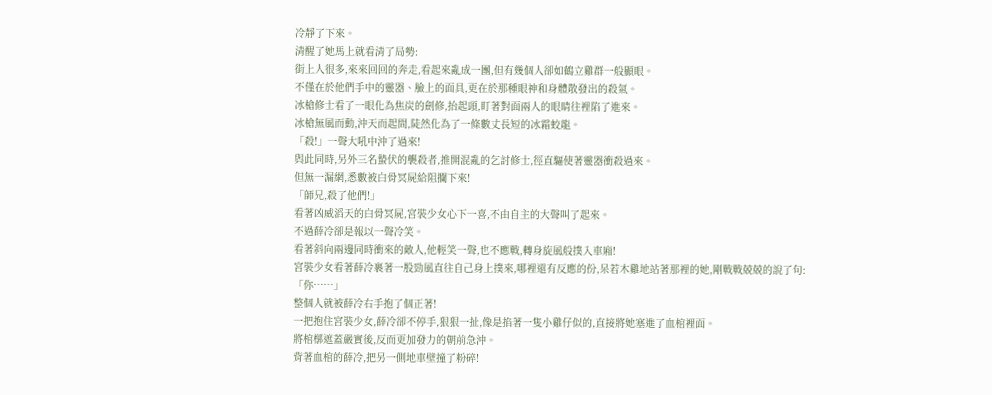冷靜了下來。
清醒了她馬上就看清了局勢:
街上人很多,來來回回的奔走,看起來亂成一團,但有幾個人卻如鶴立雞群一般顯眼。
不僅在於他們手中的靈器、臉上的面具,更在於那種眼神和身體散發出的殺氣。
冰槍修士看了一眼化為焦炭的劍修,抬起頭,盯著對面兩人的眼睛往裡陷了進來。
冰槍無風而動,沖天而起間,陡然化為了一條數丈長短的冰霜蛟龍。
「殺!」一聲大吼中沖了過來!
與此同時,另外三名蟄伏的襲殺者,推開混亂的乞討修士,徑直驅使著靈器衝殺過來。
但無一漏網,悉數被白骨冥屍給阻攔下來!
「師兄,殺了他們!」
看著凶威滔天的白骨冥屍,宮裝少女心下一喜,不由自主的大聲叫了起來。
不過薛冷卻是報以一聲冷笑。
看著斜向兩邊同時衝來的敵人,他輕笑一聲,也不應戰,轉身旋風般撲入車廂!
宮裝少女看著薛冷裹著一股勁風直往自己身上撲來,哪裡還有反應的份,呆若木雞地站著那裡的她,剛戰戰兢兢的說了句:
「你……」
整個人就被薛冷右手抱了個正著!
一把抱住宮裝少女,薛冷卻不停手,狠狠一扯,像是掐著一隻小雞仔似的,直接將她塞進了血棺裡面。
將棺槨遮蓋嚴實後,反而更加發力的朝前急沖。
背著血棺的薛冷,把另一側地車壁撞了粉碎!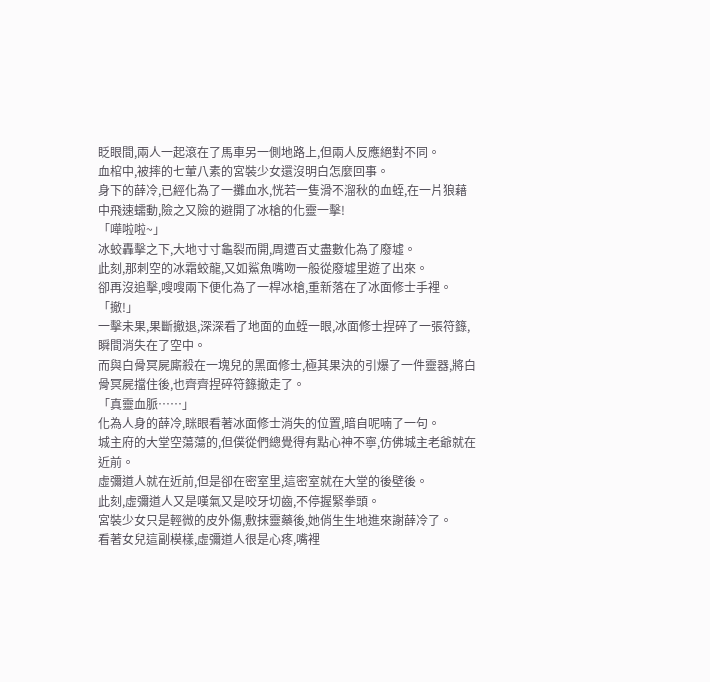眨眼間,兩人一起滾在了馬車另一側地路上,但兩人反應絕對不同。
血棺中,被摔的七葷八素的宮裝少女還沒明白怎麼回事。
身下的薛冷,已經化為了一攤血水,恍若一隻滑不溜秋的血蛭,在一片狼藉中飛速蠕動,險之又險的避開了冰槍的化靈一擊!
「嘩啦啦~」
冰蛟轟擊之下,大地寸寸龜裂而開,周遭百丈盡數化為了廢墟。
此刻,那刺空的冰霜蛟龍,又如鯊魚嘴吻一般從廢墟里遊了出來。
卻再沒追擊,嗖嗖兩下便化為了一桿冰槍,重新落在了冰面修士手裡。
「撤!」
一擊未果,果斷撤退,深深看了地面的血蛭一眼,冰面修士捏碎了一張符籙,瞬間消失在了空中。
而與白骨冥屍廝殺在一塊兒的黑面修士,極其果決的引爆了一件靈器,將白骨冥屍擋住後,也齊齊捏碎符籙撤走了。
「真靈血脈……」
化為人身的薛冷,眯眼看著冰面修士消失的位置,暗自呢喃了一句。
城主府的大堂空蕩蕩的,但僕從們總覺得有點心神不寧,仿佛城主老爺就在近前。
虛彌道人就在近前,但是卻在密室里,這密室就在大堂的後壁後。
此刻,虛彌道人又是嘆氣又是咬牙切齒,不停握緊拳頭。
宮裝少女只是輕微的皮外傷,敷抹靈藥後,她俏生生地進來謝薛冷了。
看著女兒這副模樣,虛彌道人很是心疼,嘴裡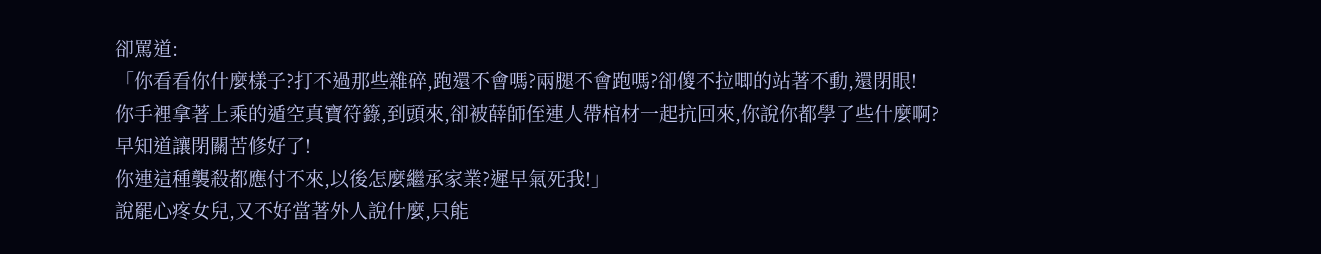卻罵道:
「你看看你什麼樣子?打不過那些雜碎,跑還不會嗎?兩腿不會跑嗎?卻傻不拉唧的站著不動,還閉眼!
你手裡拿著上乘的遁空真寶符籙,到頭來,卻被薛師侄連人帶棺材一起抗回來,你說你都學了些什麼啊?
早知道讓閉關苦修好了!
你連這種襲殺都應付不來,以後怎麼繼承家業?遲早氣死我!」
說罷心疼女兒,又不好當著外人說什麼,只能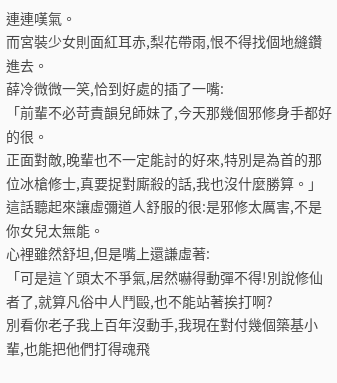連連嘆氣。
而宮裝少女則面紅耳赤,梨花帶雨,恨不得找個地縫鑽進去。
薛冷微微一笑,恰到好處的插了一嘴:
「前輩不必苛責韻兒師妹了,今天那幾個邪修身手都好的很。
正面對敵,晚輩也不一定能討的好來,特別是為首的那位冰槍修士,真要捉對廝殺的話,我也沒什麼勝算。」
這話聽起來讓虛彌道人舒服的很:是邪修太厲害,不是你女兒太無能。
心裡雖然舒坦,但是嘴上還謙虛著:
「可是這丫頭太不爭氣,居然嚇得動彈不得!別說修仙者了,就算凡俗中人鬥毆,也不能站著挨打啊?
別看你老子我上百年沒動手,我現在對付幾個築基小輩,也能把他們打得魂飛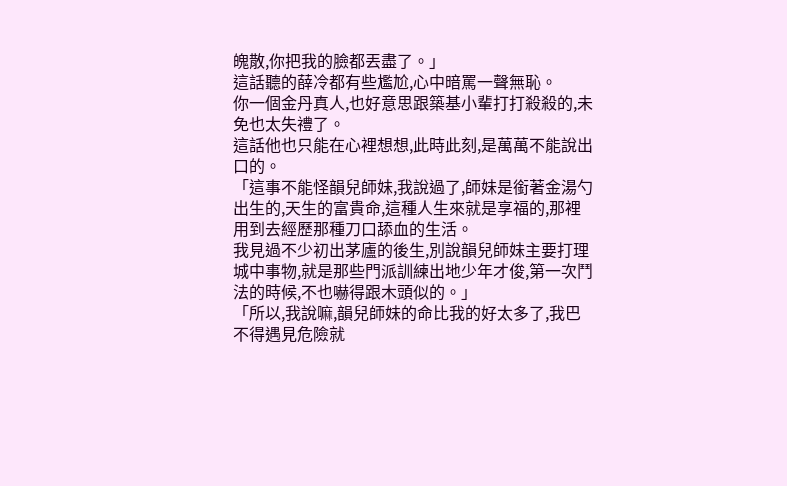魄散,你把我的臉都丟盡了。」
這話聽的薛冷都有些尷尬,心中暗罵一聲無恥。
你一個金丹真人,也好意思跟築基小輩打打殺殺的,未免也太失禮了。
這話他也只能在心裡想想,此時此刻,是萬萬不能說出口的。
「這事不能怪韻兒師妹,我說過了,師妹是銜著金湯勺出生的,天生的富貴命,這種人生來就是享福的,那裡用到去經歷那種刀口舔血的生活。
我見過不少初出茅廬的後生,別說韻兒師妹主要打理城中事物,就是那些門派訓練出地少年才俊,第一次鬥法的時候,不也嚇得跟木頭似的。」
「所以,我說嘛,韻兒師妹的命比我的好太多了,我巴不得遇見危險就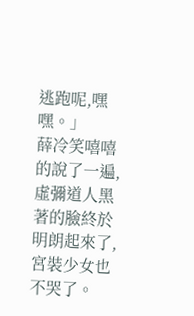逃跑呢,嘿嘿。」
薛冷笑嘻嘻的說了一遍,虛彌道人黑著的臉終於明朗起來了,宮裝少女也不哭了。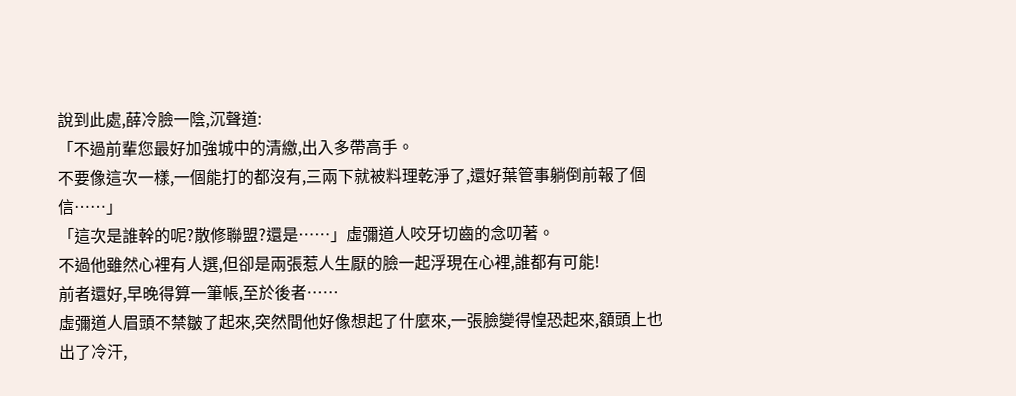說到此處,薛冷臉一陰,沉聲道:
「不過前輩您最好加強城中的清繳,出入多帶高手。
不要像這次一樣,一個能打的都沒有,三兩下就被料理乾淨了,還好葉管事躺倒前報了個信……」
「這次是誰幹的呢?散修聯盟?還是……」虛彌道人咬牙切齒的念叨著。
不過他雖然心裡有人選,但卻是兩張惹人生厭的臉一起浮現在心裡,誰都有可能!
前者還好,早晚得算一筆帳,至於後者……
虛彌道人眉頭不禁皺了起來,突然間他好像想起了什麼來,一張臉變得惶恐起來,額頭上也出了冷汗,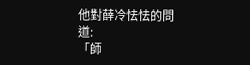他對薛冷怯怯的問道:
「師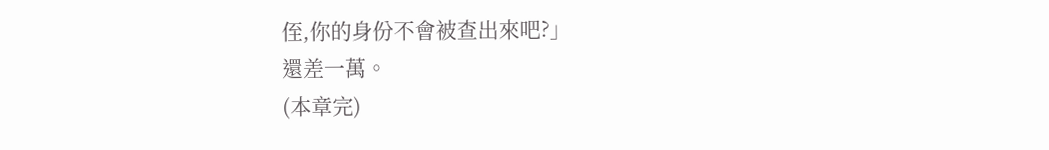侄,你的身份不會被查出來吧?」
還差一萬。
(本章完)